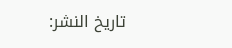تاريخ النشر: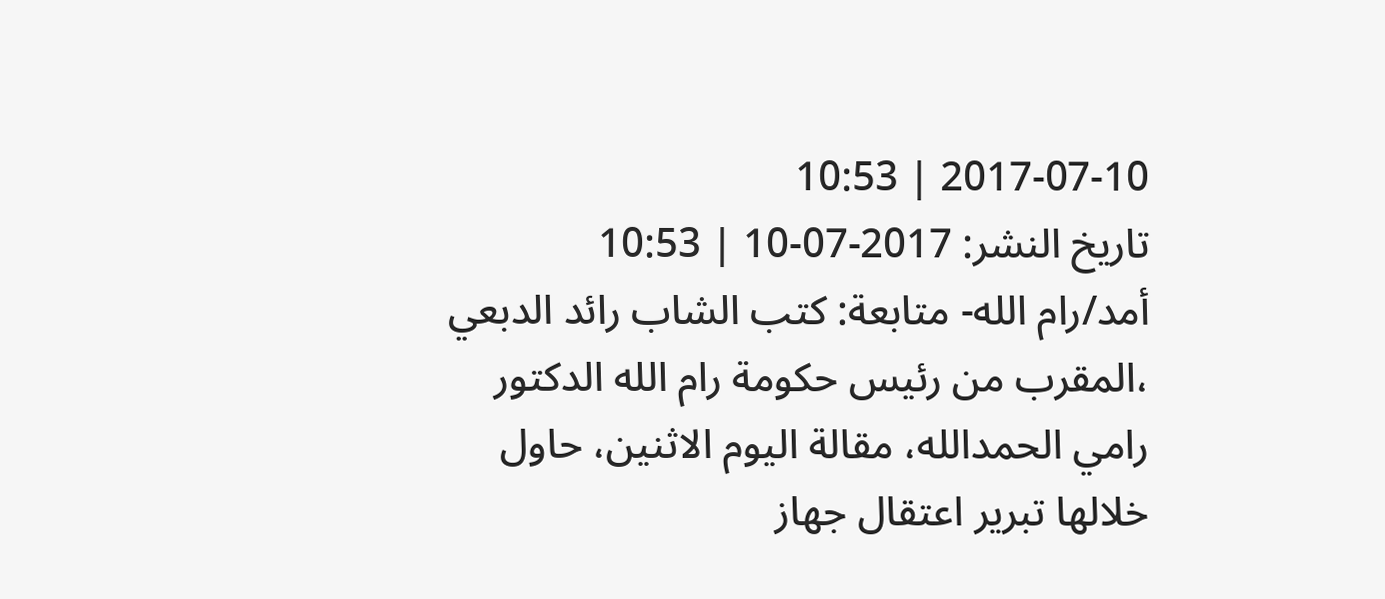2017-07-10 | 10:53
تاريخ النشر: 2017-07-10 | 10:53
أمد/رام الله- متابعة: كتب الشاب رائد الدبعي ،المقرب من رئيس حكومة رام الله الدكتور رامي الحمدالله، مقالة اليوم الاثنين، حاول خلالها تبرير اعتقال جهاز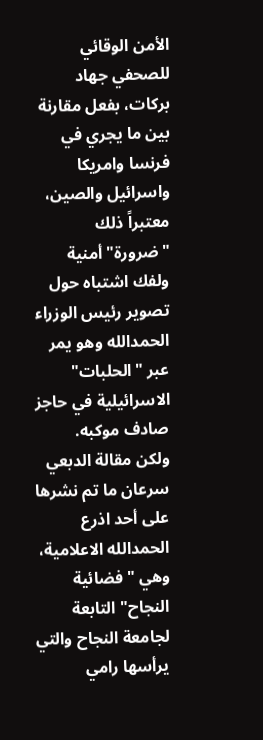الأمن الوقائي للصحفي جهاد بركات، بفعل مقارنة بين ما يجري في فرنسا وامريكا واسرائيل والصين، معتبراً ذلك "ضرورة" أمنية ولفك اشتباه حول تصوير رئيس الوزراء الحمدالله وهو يمر عبر "الحلبات" الاسرائيلية في حاجز صادف موكبه.
ولكن مقالة الدبعي سرعان ما تم نشرها على أحد اذرع الحمدالله الاعلامية، وهي "فضائية النجاح" التابعة لجامعة النجاح والتي يرأسها رامي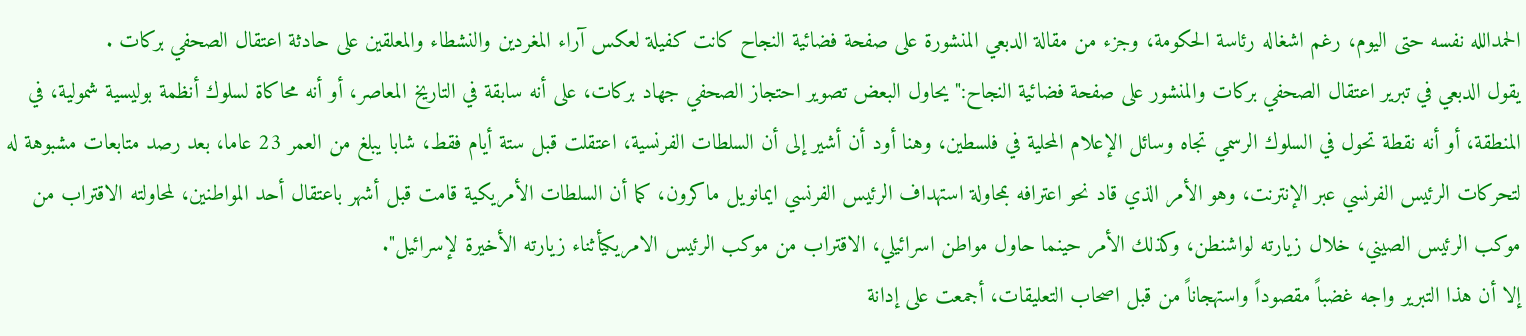الحمدالله نفسه حتى اليوم، رغم اشغاله رئاسة الحكومة، وجزء من مقالة الدبعي المنشورة على صفحة فضائية النجاح كانت كفيلة لعكس آراء المغردين والنشطاء والمعلقين على حادثة اعتقال الصحفي بركات .
يقول الدبعي في تبرير اعتقال الصحفي بركات والمنشور على صفحة فضائية النجاح:" يحاول البعض تصوير احتجاز الصحفي جهاد بركات، على أنه سابقة في التاريخ المعاصر، أو أنه محاكاة لسلوك أنظمة بوليسية شمولية، في المنطقة، أو أنه نقطة تحول في السلوك الرسمي تجاه وسائل الإعلام المحلية في فلسطين، وهنا أود أن أشير إلى أن السلطات الفرنسية، اعتقلت قبل ستة أيام فقط، شابا يبلغ من العمر 23 عاما، بعد رصد متابعات مشبوهة له لتحركات الرئيس الفرنسي عبر الإنترنت، وهو الأمر الذي قاد نحو اعترافه بمحاولة استهداف الرئيس الفرنسي ايمانويل ماكرون، كما أن السلطات الأمريكية قامت قبل أشهر باعتقال أحد المواطنين، لمحاولته الاقتراب من موكب الرئيس الصيني، خلال زيارته لواشنطن، وكذلك الأمر حينما حاول مواطن اسرائيلي، الاقتراب من موكب الرئيس الامريكيأثناء زيارته الأخيرة لإسرائيل".
إلا أن هذا التبرير واجه غضباً مقصوداً واستهجاناً من قبل اصحاب التعليقات، أجمعت على إدانة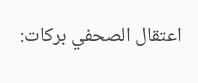اعتقال الصحفي بركات: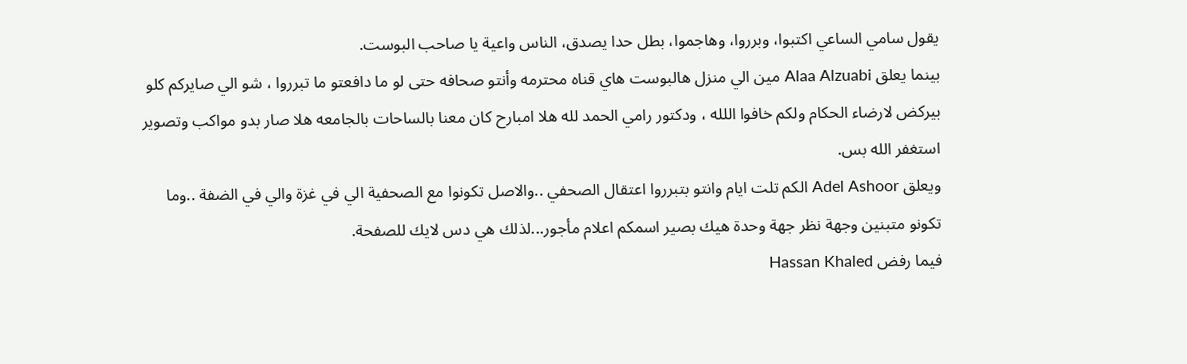يقول سامي الساعي اكتبوا، وبرروا، وهاجموا، بطل حدا يصدق، الناس واعية يا صاحب البوست.
بينما يعلق Alaa Alzuabi مين الي منزل هالبوست هاي قناه محترمه وأنتو صحافه حتى لو ما دافعتو ما تبرروا ، شو الي صايركم كلو بيركض لارضاء الحكام ولكم خافوا اللله ، ودكتور رامي الحمد لله هلا امبارح كان معنا بالساحات بالجامعه هلا صار بدو مواكب وتصوير استغفر الله بس.
ويعلق Adel Ashoor الكم تلت ايام وانتو بتبرروا اعتقال الصحفي ..والاصل تكونوا مع الصحفية الي في غزة والي في الضفة ..وما تكونو متبنين وجهة نظر جهة وحدة هيك بصير اسمكم اعلام مأجور...لذلك هي دس لايك للصفحة.
فيما رفض Hassan Khaled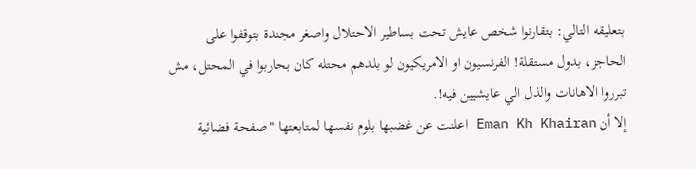بتعليقه التالي: بتقارنوا شخص عايش تحت بساطير الاحتلال واصغر مجندة بتوقفوا على الحاجز، بدول مستقلة! الفرنسيون او الامريكيون لو بلدهم محتله كان بحاربوا في المحتل، مش تبرروا الاهانات والذل الي عايشيين فيه!.
إلا أن Eman Kh Khairan اعلنت عن غضبها بلوم نفسها لمتابعتها "صفحة فضائية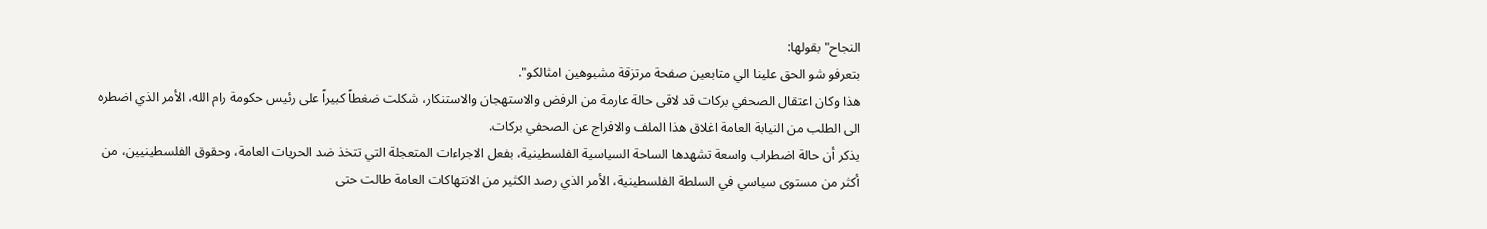النجاح" بقولها:
بتعرفو شو الحق علينا الي متابعين صفحة مرتزقة مشبوهين امثالكو".
هذا وكان اعتقال الصحفي بركات قد لاقى حالة عارمة من الرفض والاستهجان والاستنكار، شكلت ضغطاً كبيراً على رئيس حكومة رام الله، الأمر الذي اضطره الى الطلب من النيابة العامة اغلاق هذا الملف والافراج عن الصحفي بركات.
يذكر أن حالة اضطراب واسعة تشهدها الساحة السياسية الفلسطينية، بفعل الاجراءات المتعجلة التي تتخذ ضد الحريات العامة، وحقوق الفلسطينيين، من أكثر من مستوى سياسي في السلطة الفلسطينية، الأمر الذي رصد الكثير من الانتهاكات العامة طالت حتى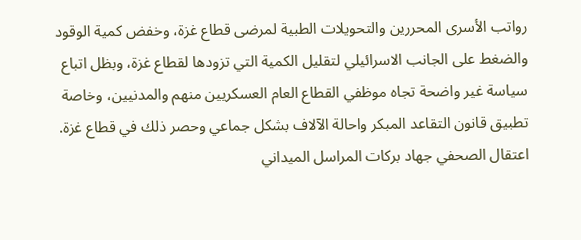رواتب الأسرى المحررين والتحويلات الطبية لمرضى قطاع غزة، وخفض كمية الوقود والضغط على الجانب الاسرائيلي لتقليل الكمية التي تزودها لقطاع غزة، وبظل اتباع سياسة غير واضحة تجاه موظفي القطاع العام العسكريين منهم والمدنيين، وخاصة تطبيق قانون التقاعد المبكر واحالة الآلاف بشكل جماعي وحصر ذلك في قطاع غزة.
اعتقال الصحفي جهاد بركات المراسل الميداني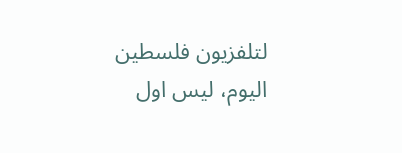لتلفزيون فلسطين اليوم، ليس اول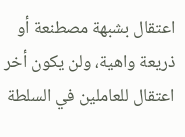اعتقال بشبهة مصطنعة أو ذريعة واهية، ولن يكون أخر اعتقال للعاملين في السلطة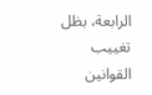الرابعة، بظل تغييب القوانين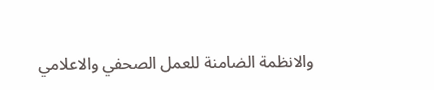والانظمة الضامنة للعمل الصحفي والاعلامي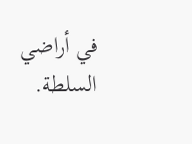في أراضي السلطة.